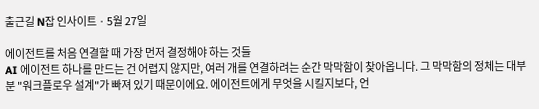출근길 N잡 인사이트 · 5월 27일

에이전트를 처음 연결할 때 가장 먼저 결정해야 하는 것들
AI 에이전트 하나를 만드는 건 어렵지 않지만, 여러 개를 연결하려는 순간 막막함이 찾아옵니다. 그 막막함의 정체는 대부분 "워크플로우 설계"가 빠져 있기 때문이에요. 에이전트에게 무엇을 시킬지보다, 언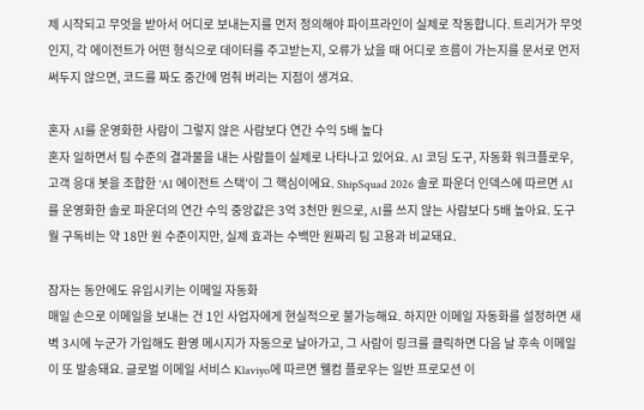제 시작되고 무엇을 받아서 어디로 보내는지를 먼저 정의해야 파이프라인이 실제로 작동합니다. 트리거가 무엇인지, 각 에이전트가 어떤 형식으로 데이터를 주고받는지, 오류가 났을 때 어디로 흐름이 가는지를 문서로 먼저 써두지 않으면, 코드를 짜도 중간에 멈춰 버리는 지점이 생겨요.

혼자 AI를 운영화한 사람이 그렇지 않은 사람보다 연간 수익 5배 높다
혼자 일하면서 팀 수준의 결과물을 내는 사람들이 실제로 나타나고 있어요. AI 코딩 도구, 자동화 워크플로우, 고객 응대 봇을 조합한 'AI 에이전트 스택'이 그 핵심이에요. ShipSquad 2026 솔로 파운더 인덱스에 따르면 AI를 운영화한 솔로 파운더의 연간 수익 중앙값은 3억 3천만 원으로, AI를 쓰지 않는 사람보다 5배 높아요. 도구 월 구독비는 약 18만 원 수준이지만, 실제 효과는 수백만 원짜리 팀 고용과 비교돼요.

잠자는 동안에도 유입시키는 이메일 자동화
매일 손으로 이메일을 보내는 건 1인 사업자에게 현실적으로 불가능해요. 하지만 이메일 자동화를 설정하면 새벽 3시에 누군가 가입해도 환영 메시지가 자동으로 날아가고, 그 사람이 링크를 클릭하면 다음 날 후속 이메일이 또 발송돼요. 글로벌 이메일 서비스 Klaviyo에 따르면 웰컴 플로우는 일반 프로모션 이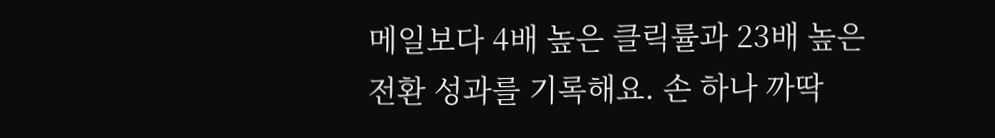메일보다 4배 높은 클릭률과 23배 높은 전환 성과를 기록해요. 손 하나 까딱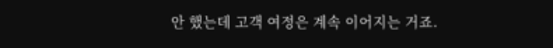안 했는데 고객 여정은 계속 이어지는 거죠.